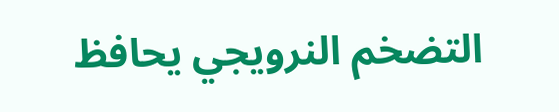التضخم النرويجي يحافظ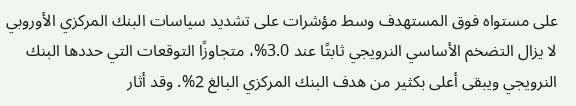على مستواه فوق المستهدف وسط مؤشرات على تشديد سياسات البنك المركزي الأوروبي
لا يزال التضخم الأساسي النرويجي ثابتًا عند 3.0%، متجاوزًا التوقعات التي حددها البنك النرويجي ويبقى أعلى بكثير من هدف البنك المركزي البالغ 2%. وقد أثار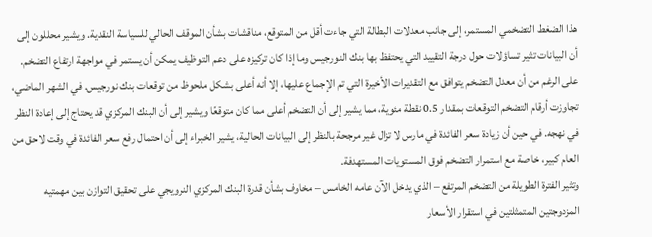هذا الضغط التضخمي المستمر، إلى جانب معدلات البطالة التي جاءت أقل من المتوقع، مناقشات بشأن الموقف الحالي للسياسة النقدية. ويشير محللون إلى أن البيانات تثير تساؤلات حول درجة التقييد التي يحتفظ بها بنك النورجيس وما إذا كان تركيزه على دعم التوظيف يمكن أن يستمر في مواجهة ارتفاع التضخم.
على الرغم من أن معدل التضخم يتوافق مع التقديرات الأخيرة التي تم الإجماع عليها، إلا أنه أعلى بشكل ملحوظ من توقعات بنك نورجيس. في الشهر الماضي، تجاوزت أرقام التضخم التوقعات بمقدار 0.5 نقطة مئوية، مما يشير إلى أن التضخم أعلى مما كان متوقعًا ويشير إلى أن البنك المركزي قد يحتاج إلى إعادة النظر في نهجه. في حين أن زيادة سعر الفائدة في مارس لا تزال غير مرجحة بالنظر إلى البيانات الحالية، يشير الخبراء إلى أن احتمال رفع سعر الفائدة في وقت لاحق من العام كبير، خاصة مع استمرار التضخم فوق المستويات المستهدفة.
وتثير الفترة الطويلة من التضخم المرتفع – الذي يدخل الآن عامه الخامس – مخاوف بشأن قدرة البنك المركزي النرويجي على تحقيق التوازن بين مهمتيه المزدوجتين المتمثلتين في استقرار الأسعار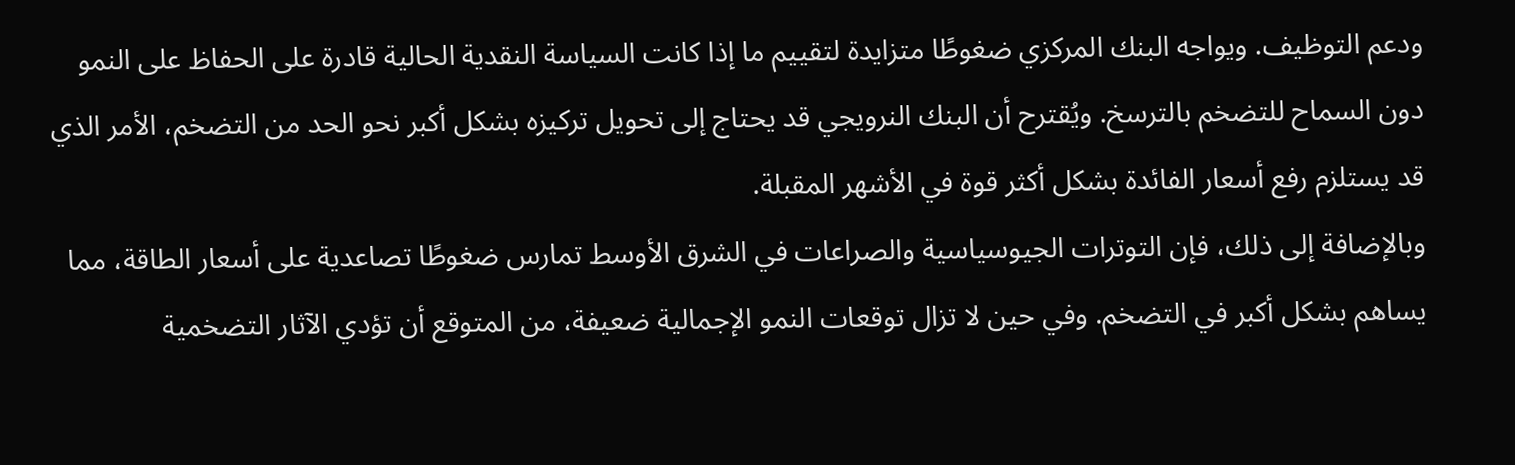ودعم التوظيف. ويواجه البنك المركزي ضغوطًا متزايدة لتقييم ما إذا كانت السياسة النقدية الحالية قادرة على الحفاظ على النمو دون السماح للتضخم بالترسخ. ويُقترح أن البنك النرويجي قد يحتاج إلى تحويل تركيزه بشكل أكبر نحو الحد من التضخم، الأمر الذي قد يستلزم رفع أسعار الفائدة بشكل أكثر قوة في الأشهر المقبلة.
وبالإضافة إلى ذلك، فإن التوترات الجيوسياسية والصراعات في الشرق الأوسط تمارس ضغوطًا تصاعدية على أسعار الطاقة، مما يساهم بشكل أكبر في التضخم. وفي حين لا تزال توقعات النمو الإجمالية ضعيفة، من المتوقع أن تؤدي الآثار التضخمية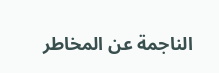الناجمة عن المخاطر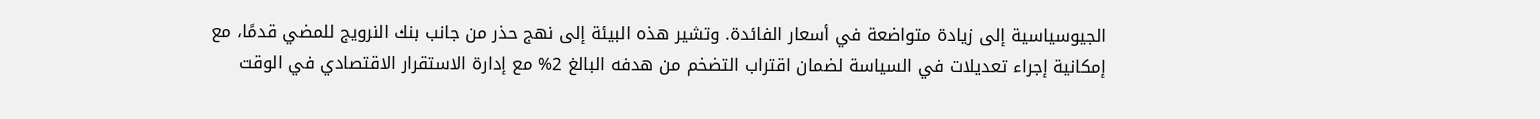الجيوسياسية إلى زيادة متواضعة في أسعار الفائدة. وتشير هذه البيئة إلى نهج حذر من جانب بنك النرويج للمضي قدمًا، مع إمكانية إجراء تعديلات في السياسة لضمان اقتراب التضخم من هدفه البالغ 2% مع إدارة الاستقرار الاقتصادي في الوقت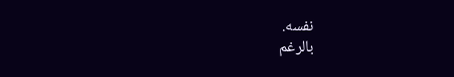نفسه.
بالرغم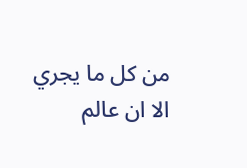من كل ما يجري الا ان عالم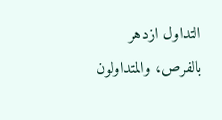التداول ازدهر بالفرص، والمتداولون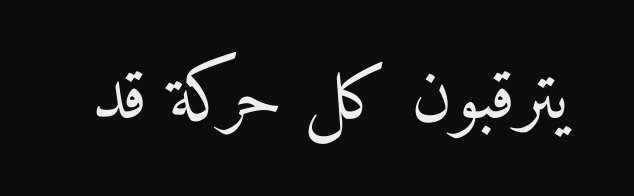يترقبون كل حركة قد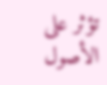تؤثر على الأصول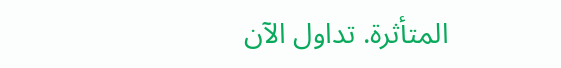المتأثرة. تداول الآن